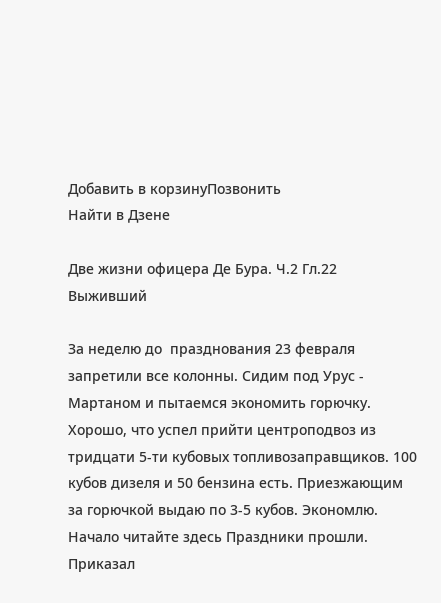Добавить в корзинуПозвонить
Найти в Дзене

Две жизни офицера Де Бура. Ч.2 Гл.22 Выживший

За неделю до  празднования 23 февраля запретили все колонны. Сидим под Урус - Мартаном и пытаемся экономить горючку.  Хорошо, что успел прийти центроподвоз из тридцати 5-ти кубовых топливозаправщиков. 100 кубов дизеля и 50 бензина есть. Приезжающим за горючкой выдаю по 3-5 кубов. Экономлю. Начало читайте здесь Праздники прошли. Приказал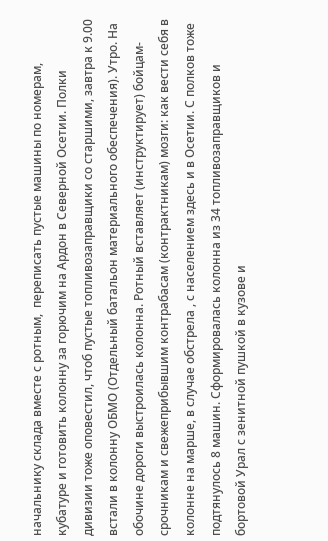начальнику склада вместе с ротным,  переписать пустые машины по номерам, кубатуре и готовить колонну за горючим на Ардон в Северной Осетии. Полки дивизии тоже оповестил, чтоб пустые топливозаправщики со старшими, завтра к 9.00 встали в колонну ОБМО (Отдельный батальон материального обеспечения). Утро. На обочине дороги выстроилась колонна. Ротный вставляет (инструктирует) бойцам-срочникам и свежеприбывшим контрабасам (контрактникам) мозги: как вести себя в колонне на марше, в случае обстрела , с населением здесь и в Осетии. С полков тоже подтянулось 8 машин. Сформировалась колонна из 34 топливозаправщиков и бортовой Урал с зенитной пушкой в кузове и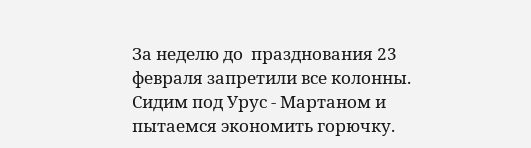За неделю до  празднования 23 февраля запретили все колонны. Сидим под Урус - Мартаном и пытаемся экономить горючку.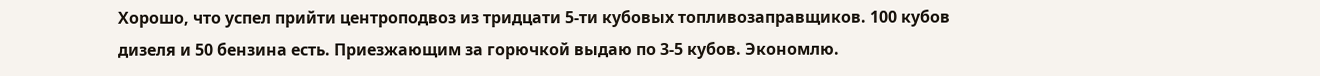Хорошо, что успел прийти центроподвоз из тридцати 5-ти кубовых топливозаправщиков. 100 кубов дизеля и 50 бензина есть. Приезжающим за горючкой выдаю по 3-5 кубов. Экономлю.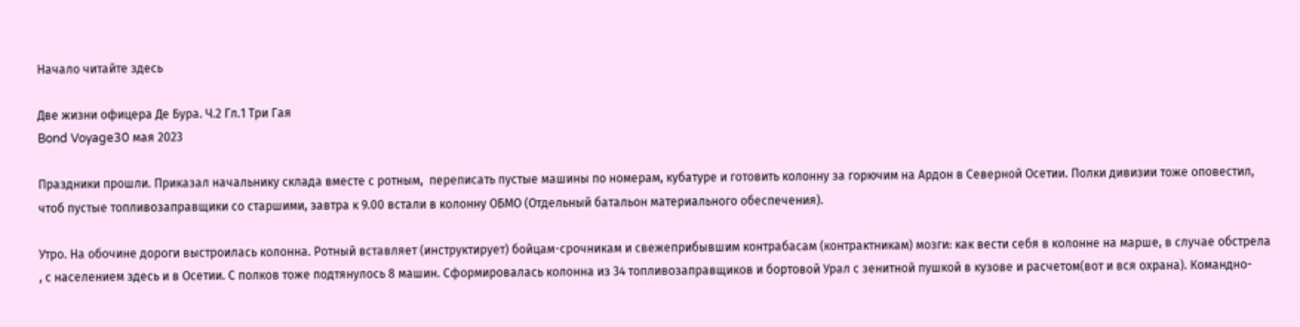Начало читайте здесь

Две жизни офицера Де Бура. Ч.2 Гл.1 Три Гая
Bond Voyage30 мая 2023

Праздники прошли. Приказал начальнику склада вместе с ротным,  переписать пустые машины по номерам, кубатуре и готовить колонну за горючим на Ардон в Северной Осетии. Полки дивизии тоже оповестил, чтоб пустые топливозаправщики со старшими, завтра к 9.00 встали в колонну ОБМО (Отдельный батальон материального обеспечения).

Утро. На обочине дороги выстроилась колонна. Ротный вставляет (инструктирует) бойцам-срочникам и свежеприбывшим контрабасам (контрактникам) мозги: как вести себя в колонне на марше, в случае обстрела , с населением здесь и в Осетии. С полков тоже подтянулось 8 машин. Сформировалась колонна из 34 топливозаправщиков и бортовой Урал с зенитной пушкой в кузове и расчетом(вот и вся охрана). Командно-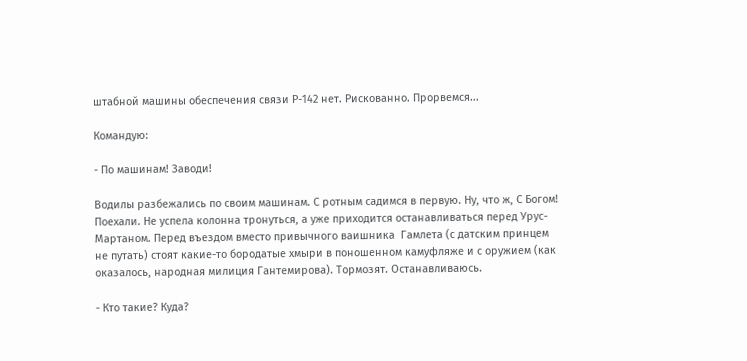штабной машины обеспечения связи Р-142 нет. Рискованно. Прорвемся...

Командую:

- По машинам! Заводи!

Водилы разбежались по своим машинам. С ротным садимся в первую. Ну, что ж, С Богом! Поехали. Не успела колонна тронуться, а уже приходится останавливаться перед Урус-Мартаном. Перед въездом вместо привычного ваишника  Гамлета (с датским принцем не путать) стоят какие-то бородатые хмыри в поношенном камуфляже и с оружием (как оказалось, народная милиция Гантемирова). Тормозят. Останавливаюсь.

- Кто такие? Куда?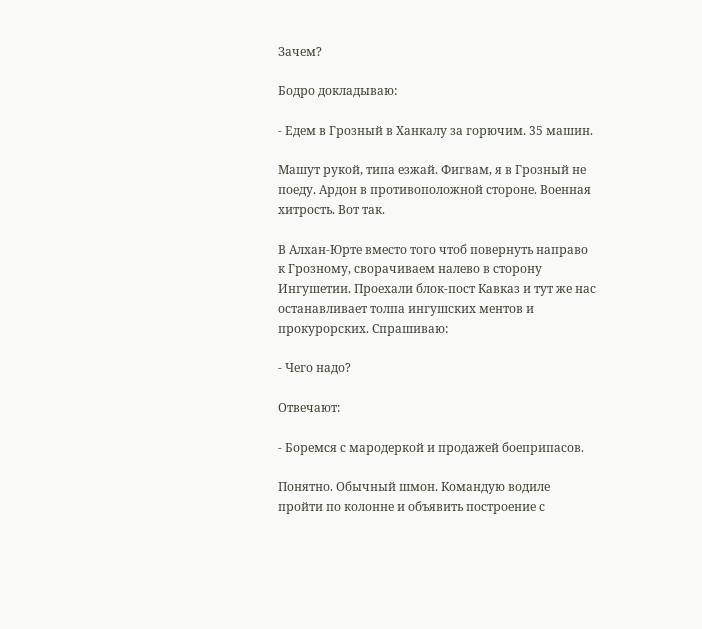Зачем?

Бодро докладываю:

- Едем в Грозный в Ханкалу за горючим. 35 машин.

Машут рукой, типа езжай. Фигвам, я в Грозный не поеду. Ардон в противоположной стороне. Военная хитрость. Вот так.

В Алхан-Юрте вместо того чтоб повернуть направо к Грозному, сворачиваем налево в сторону Ингушетии. Проехали блок-пост Кавказ и тут же нас останавливает толпа ингушских ментов и прокурорских. Спрашиваю:

- Чего надо?

Отвечают:

- Боремся с мародеркой и продажей боеприпасов.

Понятно. Обычный шмон. Командую водиле пройти по колонне и объявить построение с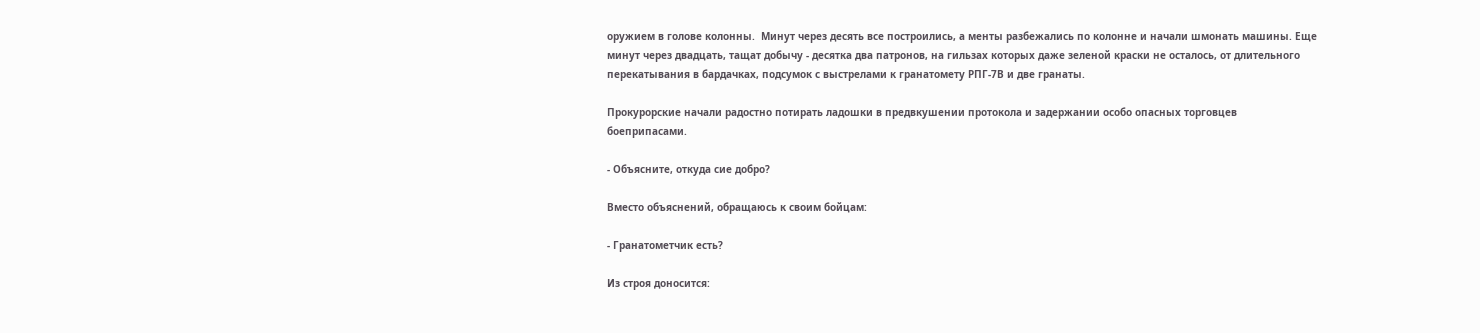оружием в голове колонны.  Минут через десять все построились, а менты разбежались по колонне и начали шмонать машины. Еще минут через двадцать, тащат добычу - десятка два патронов, на гильзах которых даже зеленой краски не осталось, от длительного перекатывания в бардачках, подсумок с выстрелами к гранатомету РПГ-7В и две гранаты.

Прокурорские начали радостно потирать ладошки в предвкушении протокола и задержании особо опасных торговцев боеприпасами.

- Объясните, откуда сие добро?

Вместо объяснений, обращаюсь к своим бойцам:

- Гранатометчик есть?

Из строя доносится: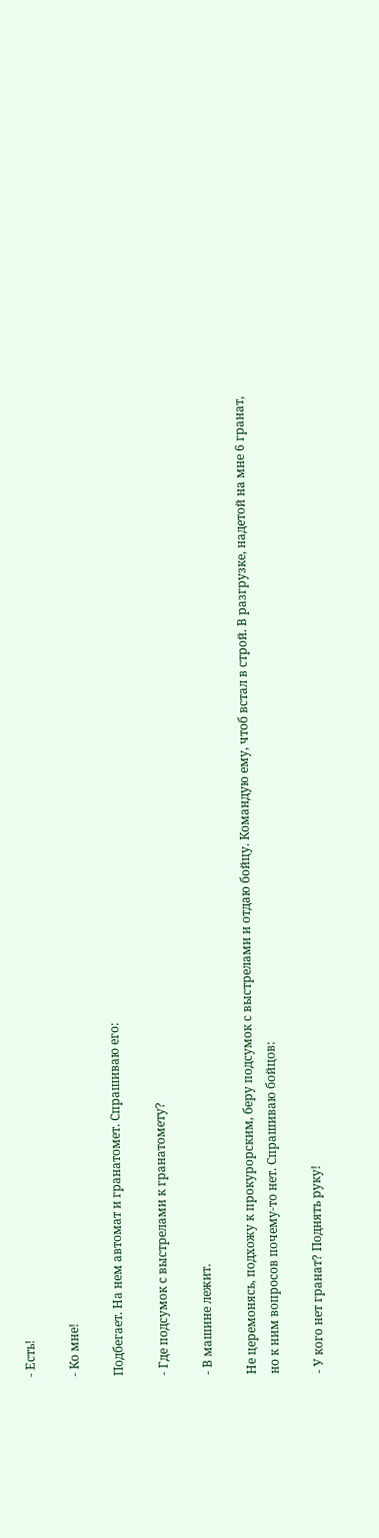- Есть!

- Ко мне!

Подбегает. На нем автомат и гранатомет. Спрашиваю его:

- Где подсумок с выстрелами к гранатомету?

- В машине лежит.

Не церемонясь, подхожу к прокурорским, беру подсумок с выстрелами и отдаю бойцу. Командую ему, чтоб встал в строй. В разгрузке, надетой на мне 6 гранат, но к ним вопросов почему-то нет. Спрашиваю бойцов:

- У кого нет гранат? Поднять руку!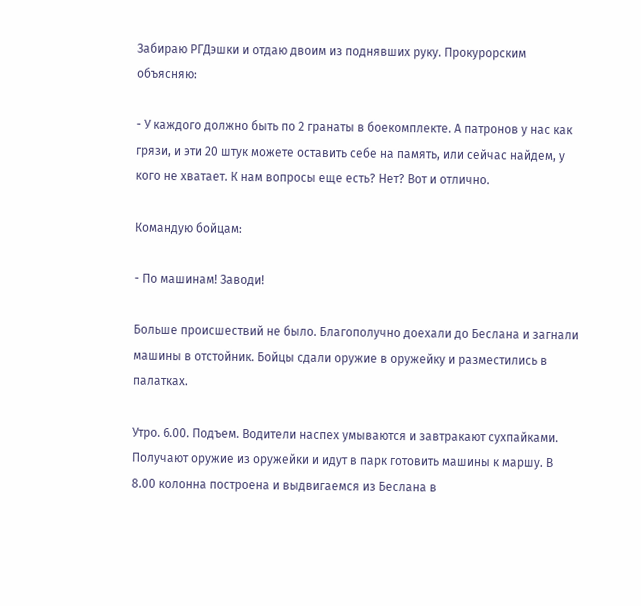Забираю РГДэшки и отдаю двоим из поднявших руку. Прокурорским объясняю:

- У каждого должно быть по 2 гранаты в боекомплекте. А патронов у нас как грязи, и эти 20 штук можете оставить себе на память, или сейчас найдем, у кого не хватает. К нам вопросы еще есть? Нет? Вот и отлично.

Командую бойцам:

- По машинам! Заводи!

Больше происшествий не было. Благополучно доехали до Беслана и загнали машины в отстойник. Бойцы сдали оружие в оружейку и разместились в палатках.

Утро. 6.00. Подъем. Водители наспех умываются и завтракают сухпайками. Получают оружие из оружейки и идут в парк готовить машины к маршу. В 8.00 колонна построена и выдвигаемся из Беслана в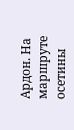Ардон. На маршруте осетины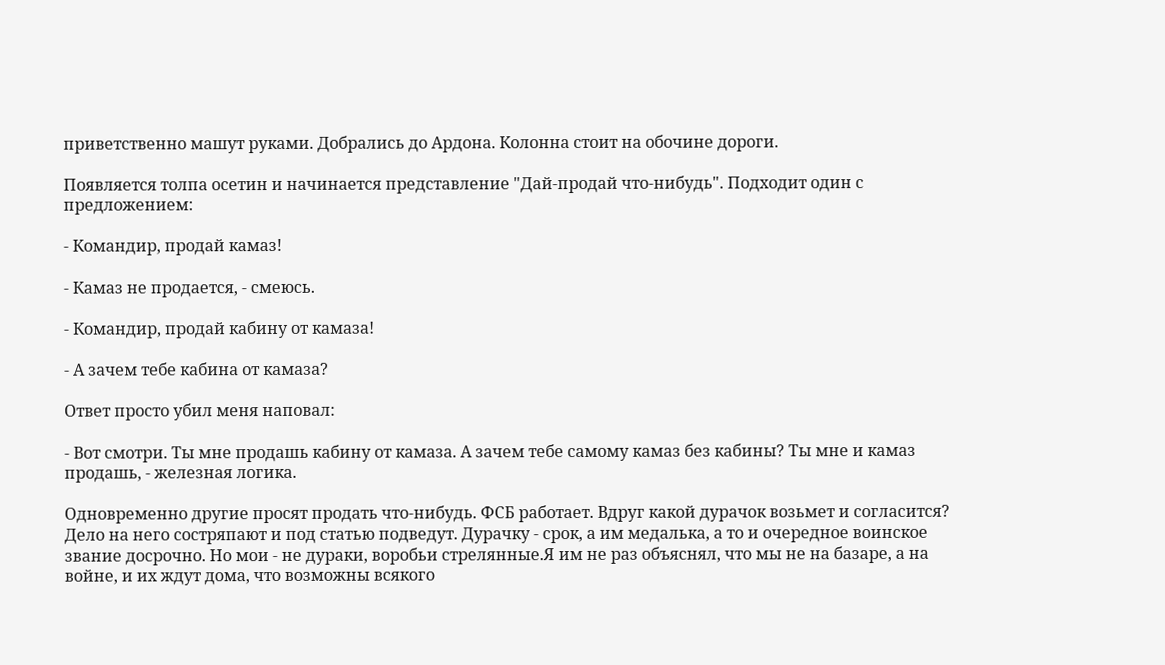приветственно машут руками. Добрались до Ардона. Колонна стоит на обочине дороги.

Появляется толпа осетин и начинается представление "Дай-продай что-нибудь". Подходит один с предложением:

- Командир, продай камаз!

- Камаз не продается, - смеюсь.

- Командир, продай кабину от камаза!

- А зачем тебе кабина от камаза?

Ответ просто убил меня наповал:

- Вот смотри. Ты мне продашь кабину от камаза. А зачем тебе самому камаз без кабины? Ты мне и камаз продашь, - железная логика.

Одновременно другие просят продать что-нибудь. ФСБ работает. Вдруг какой дурачок возьмет и согласится? Дело на него состряпают и под статью подведут. Дурачку - срок, а им медалька, а то и очередное воинское звание досрочно. Но мои - не дураки, воробьи стрелянные.Я им не раз объяснял, что мы не на базаре, а на войне, и их ждут дома, что возможны всякого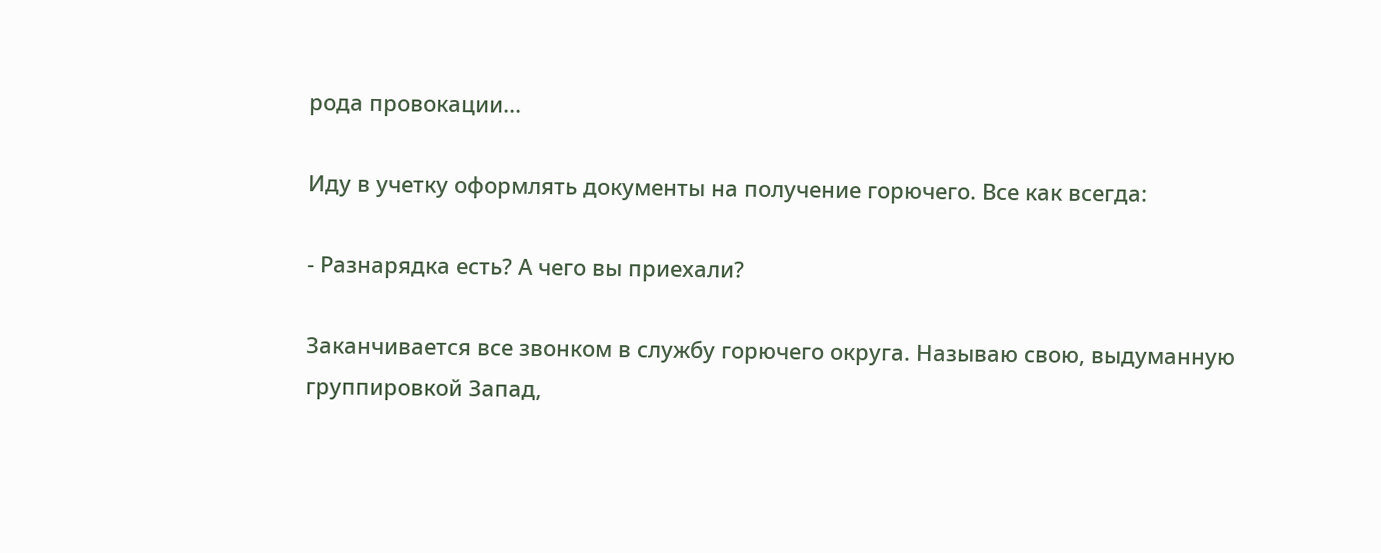рода провокации...

Иду в учетку оформлять документы на получение горючего. Все как всегда:

- Разнарядка есть? А чего вы приехали?

Заканчивается все звонком в службу горючего округа. Называю свою, выдуманную группировкой Запад,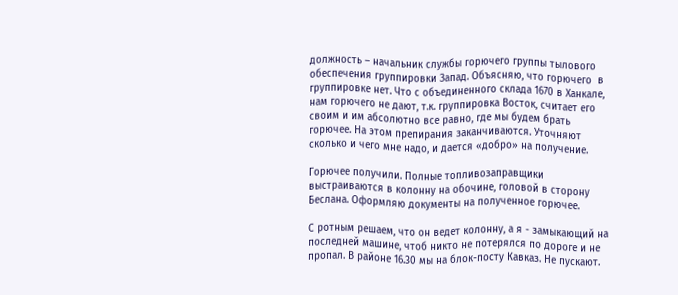должность – начальник службы горючего группы тылового обеспечения группировки Запад. Объясняю, что горючего  в группировке нет. Что с объединенного склада 1670 в Ханкале, нам горючего не дают, т.к. группировка Восток, считает его своим и им абсолютно все равно, где мы будем брать горючее. На этом препирания заканчиваются. Уточняют сколько и чего мне надо, и дается «добро» на получение.

Горючее получили. Полные топливозаправщики выстраиваются в колонну на обочине, головой в сторону Беслана. Оформляю документы на полученное горючее.

С ротным решаем, что он ведет колонну, а я - замыкающий на последней машине, чтоб никто не потерялся по дороге и не пропал. В районе 16.30 мы на блок-посту Кавказ. Не пускают.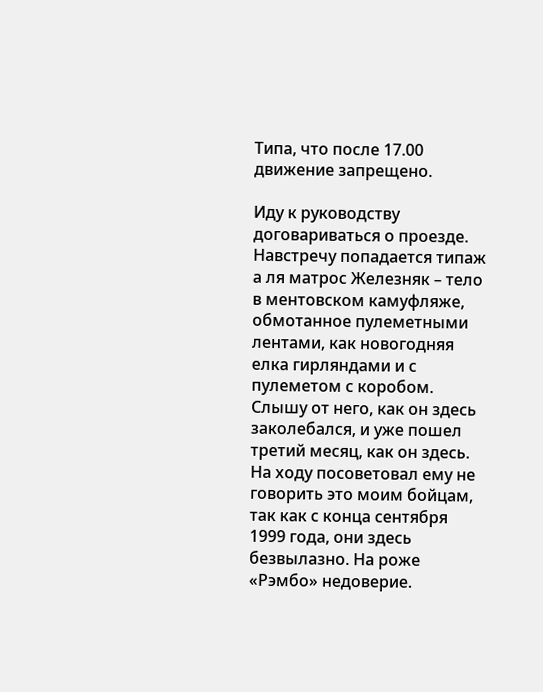Типа, что после 17.00 движение запрещено.

Иду к руководству договариваться о проезде. Навстречу попадается типаж а ля матрос Железняк – тело в ментовском камуфляже, обмотанное пулеметными лентами, как новогодняя елка гирляндами и с пулеметом с коробом. Слышу от него, как он здесь заколебался, и уже пошел третий месяц, как он здесь. На ходу посоветовал ему не говорить это моим бойцам, так как с конца сентября 1999 года, они здесь безвылазно. На роже «Рэмбо» недоверие.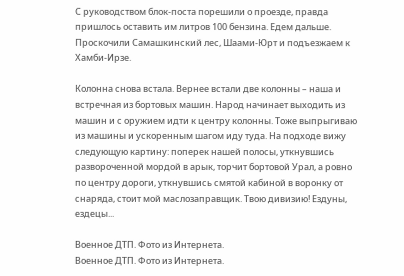С руководством блок-поста порешили о проезде, правда пришлось оставить им литров 100 бензина. Едем дальше. Проскочили Самашкинский лес, Шаами-Юрт и подъезжаем к Хамби-Ирзе.

Колонна снова встала. Вернее встали две колонны – наша и встречная из бортовых машин. Народ начинает выходить из машин и с оружием идти к центру колонны. Тоже выпрыгиваю из машины и ускоренным шагом иду туда. На подходе вижу следующую картину: поперек нашей полосы, уткнувшись развороченной мордой в арык, торчит бортовой Урал, а ровно по центру дороги, уткнувшись смятой кабиной в воронку от снаряда, стоит мой маслозаправщик. Твою дивизию! Ездуны, ездецы...

Военное ДТП. Фото из Интернета.
Военное ДТП. Фото из Интернета.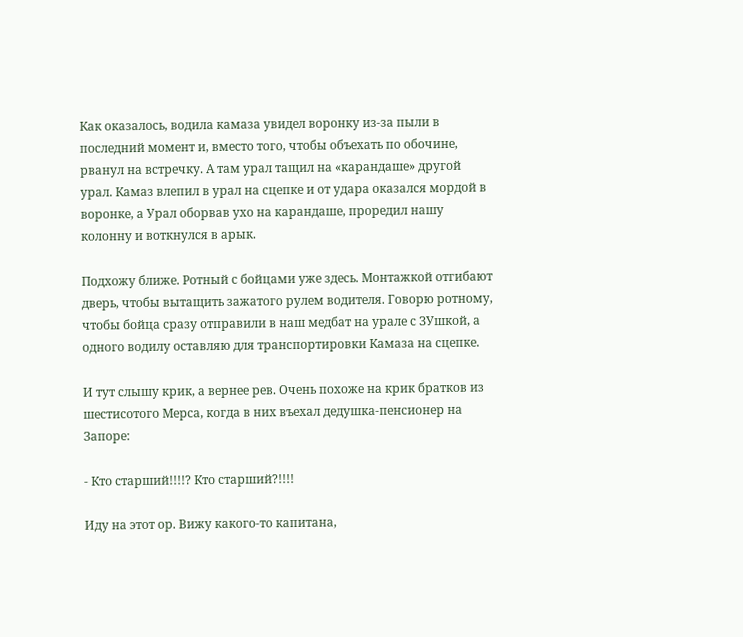Как оказалось, водила камаза увидел воронку из-за пыли в последний момент и, вместо того, чтобы объехать по обочине, рванул на встречку. А там урал тащил на «карандаше» другой урал. Камаз влепил в урал на сцепке и от удара оказался мордой в воронке, а Урал оборвав ухо на карандаше, проредил нашу колонну и воткнулся в арык.

Подхожу ближе. Ротный с бойцами уже здесь. Монтажкой отгибают дверь, чтобы вытащить зажатого рулем водителя. Говорю ротному, чтобы бойца сразу отправили в наш медбат на урале с ЗУшкой, а одного водилу оставляю для транспортировки Камаза на сцепке.

И тут слышу крик, а вернее рев. Очень похоже на крик братков из шестисотого Мерса, когда в них въехал дедушка-пенсионер на Запоре:

- Кто старший!!!!? Кто старший?!!!!

Иду на этот ор. Вижу какого-то капитана,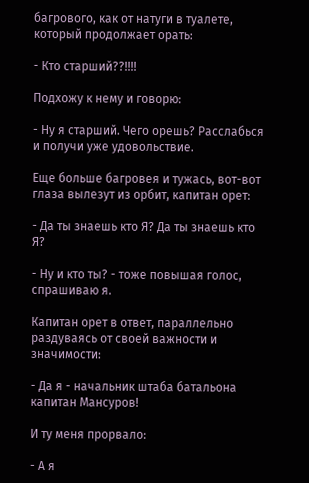багрового, как от натуги в туалете, который продолжает орать:

- Кто старший??!!!!

Подхожу к нему и говорю:

- Ну я старший. Чего орешь? Расслабься и получи уже удовольствие.

Еще больше багровея и тужась, вот-вот глаза вылезут из орбит, капитан орет:

- Да ты знаешь кто Я? Да ты знаешь кто Я?

- Ну и кто ты? - тоже повышая голос, спрашиваю я.

Капитан орет в ответ, параллельно раздуваясь от своей важности и значимости:

- Да я - начальник штаба батальона капитан Мансуров!

И ту меня прорвало:

- А я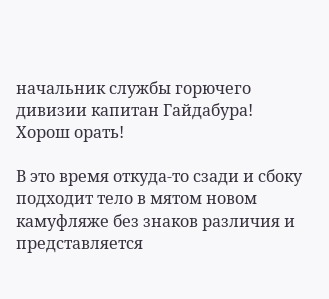начальник службы горючего дивизии капитан Гайдабура! Хорош орать!

В это время откуда-то сзади и сбоку подходит тело в мятом новом камуфляже без знаков различия и представляется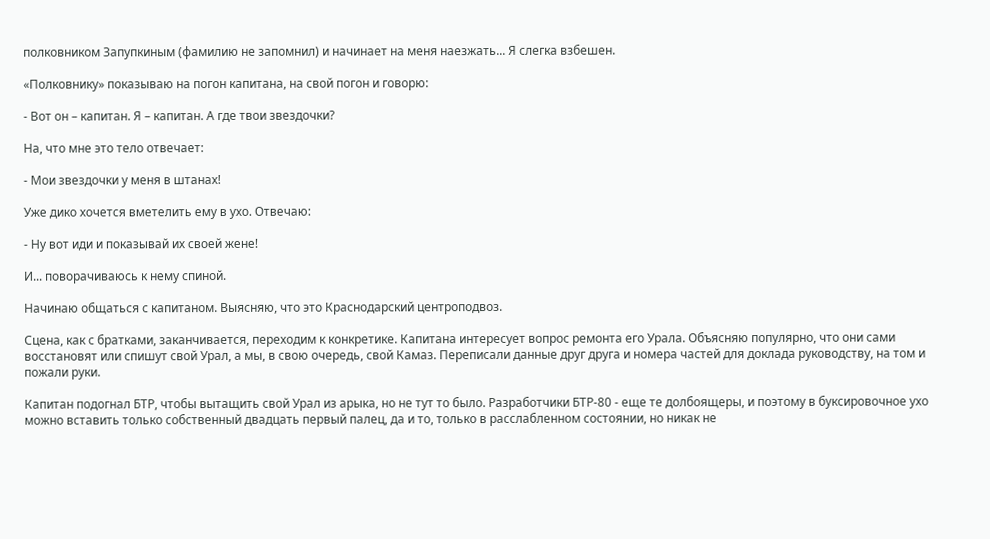полковником Запупкиным (фамилию не запомнил) и начинает на меня наезжать... Я слегка взбешен.

«Полковнику» показываю на погон капитана, на свой погон и говорю:

- Вот он – капитан. Я – капитан. А где твои звездочки?

На, что мне это тело отвечает:

- Мои звездочки у меня в штанах!

Уже дико хочется вметелить ему в ухо. Отвечаю:

- Ну вот иди и показывай их своей жене!

И... поворачиваюсь к нему спиной.

Начинаю общаться с капитаном. Выясняю, что это Краснодарский центроподвоз.

Сцена, как с братками, заканчивается, переходим к конкретике. Капитана интересует вопрос ремонта его Урала. Объясняю популярно, что они сами восстановят или спишут свой Урал, а мы, в свою очередь, свой Камаз. Переписали данные друг друга и номера частей для доклада руководству, на том и пожали руки.

Капитан подогнал БТР, чтобы вытащить свой Урал из арыка, но не тут то было. Разработчики БТР-80 - еще те долбоящеры, и поэтому в буксировочное ухо можно вставить только собственный двадцать первый палец, да и то, только в расслабленном состоянии, но никак не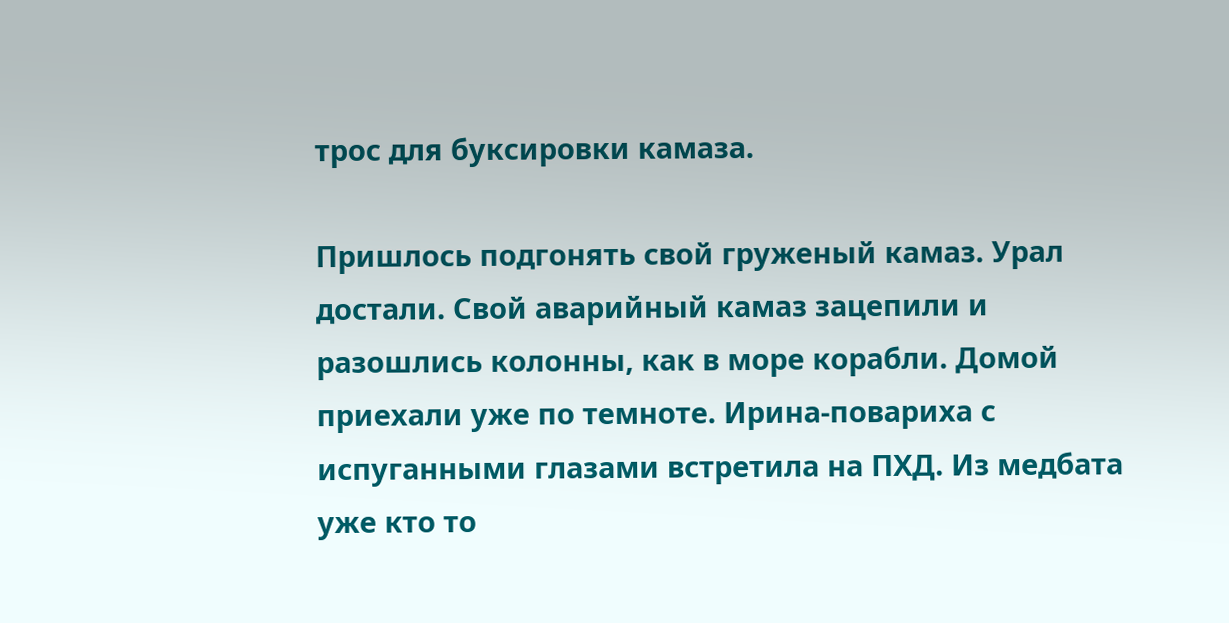трос для буксировки камаза.

Пришлось подгонять свой груженый камаз. Урал достали. Свой аварийный камаз зацепили и разошлись колонны, как в море корабли. Домой приехали уже по темноте. Ирина-повариха с испуганными глазами встретила на ПХД. Из медбата уже кто то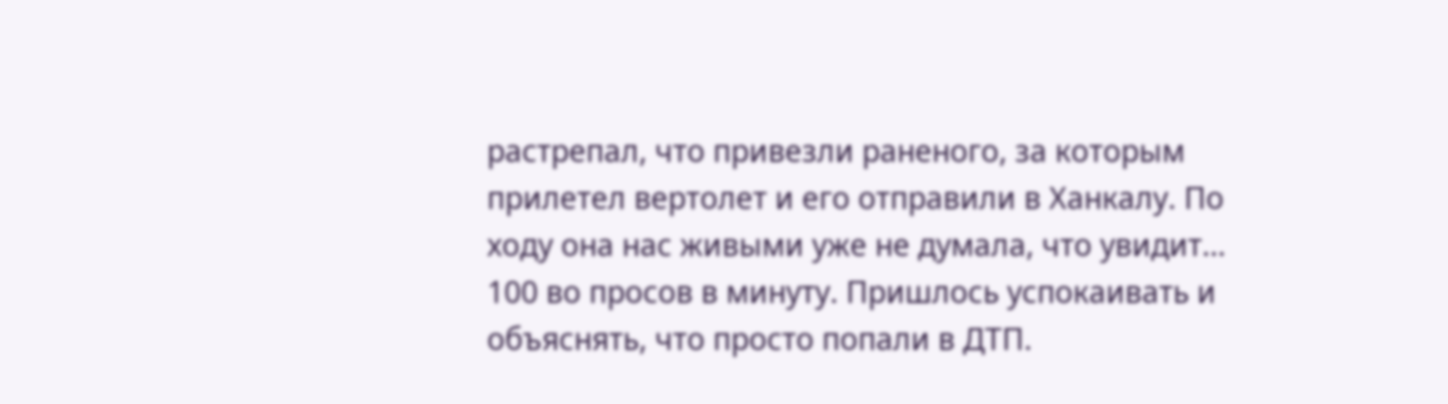растрепал, что привезли раненого, за которым прилетел вертолет и его отправили в Ханкалу. По ходу она нас живыми уже не думала, что увидит… 100 во просов в минуту. Пришлось успокаивать и объяснять, что просто попали в ДТП.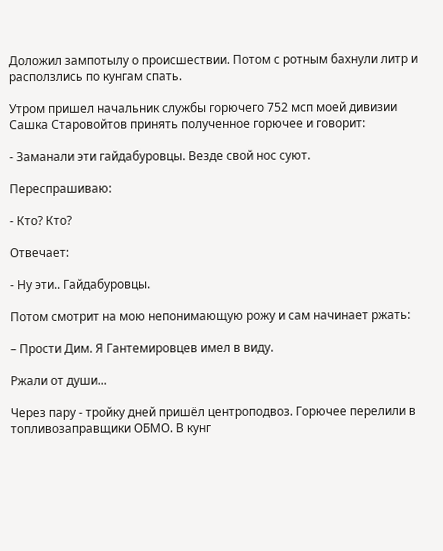Доложил зампотылу о происшествии. Потом с ротным бахнули литр и расползлись по кунгам спать.

Утром пришел начальник службы горючего 752 мсп моей дивизии Сашка Старовойтов принять полученное горючее и говорит:

- Заманали эти гайдабуровцы. Везде свой нос суют.

Переспрашиваю:

- Кто? Кто?

Отвечает:

- Ну эти.. Гайдабуровцы.

Потом смотрит на мою непонимающую рожу и сам начинает ржать:

– Прости Дим. Я Гантемировцев имел в виду.

Ржали от души...

Через пару - тройку дней пришёл центроподвоз. Горючее перелили в топливозаправщики ОБМО. В кунг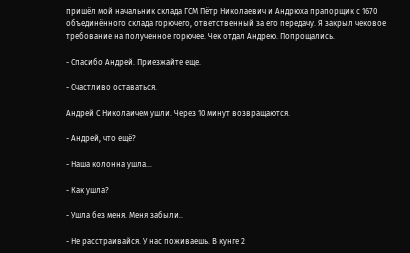пришёл мой начальник склада ГСМ Пётр Николаевич и Андрюха прапорщик с 1670 объединённого склада горючего, ответственный за его передачу. Я закрыл чековое требование на полученное горючее. Чек отдал Андрею. Попрощались.

- Спасибо Андрей. Приезжайте еще.

- Счастливо оставаться.

Андрей С Николаичем ушли. Через 10 минут возвращаются.

- Андрей, что ещё?

- Наша колонна ушла...

- Как ушла?

- Ушла без меня. Меня забыли..

- Не расстраивайся. У нас поживаешь. В кунге 2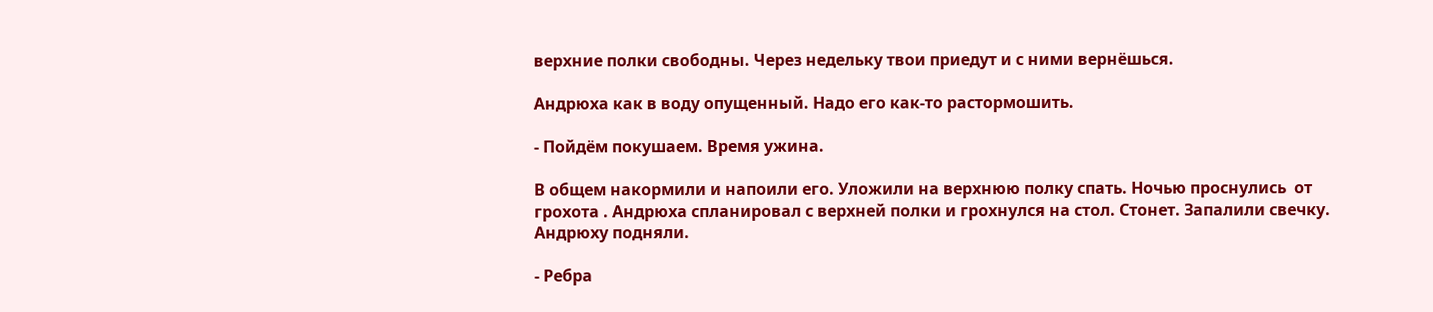верхние полки свободны. Через недельку твои приедут и с ними вернёшься.

Андрюха как в воду опущенный. Надо его как-то растормошить.

- Пойдём покушаем. Время ужина.

В общем накормили и напоили его. Уложили на верхнюю полку спать. Ночью проснулись  от грохота . Андрюха спланировал с верхней полки и грохнулся на стол. Стонет. Запалили свечку.  Андрюху подняли.

- Ребра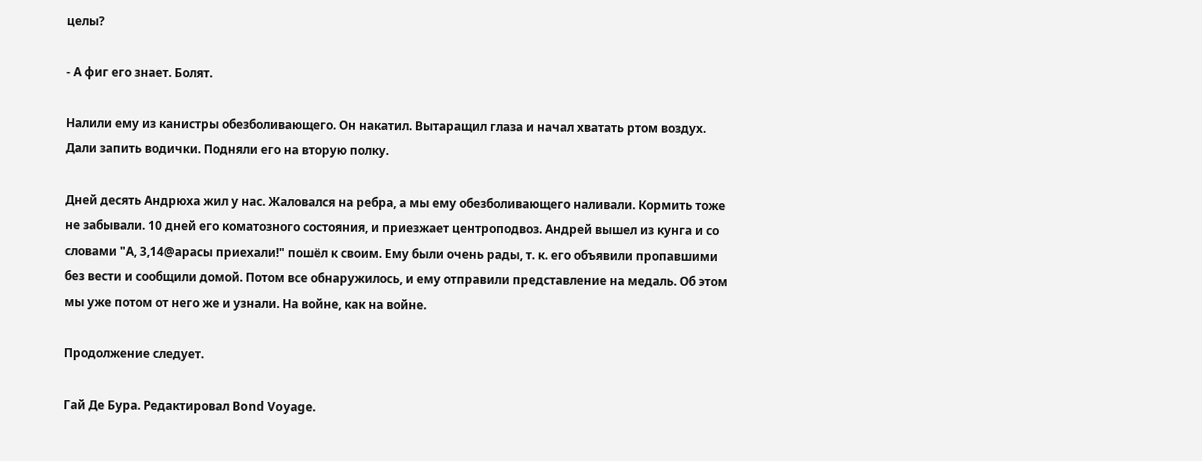целы?

- А фиг его знает. Болят.

Налили ему из канистры обезболивающего. Он накатил. Вытаращил глаза и начал хватать ртом воздух. Дали запить водички. Подняли его на вторую полку.

Дней десять Андрюха жил у нас. Жаловался на ребра, а мы ему обезболивающего наливали. Кормить тоже не забывали. 10 дней его коматозного состояния, и приезжает центроподвоз. Андрей вышел из кунга и со словами "А, 3,14@арасы приехали!" пошёл к своим. Ему были очень рады, т. к. его объявили пропавшими без вести и сообщили домой. Потом все обнаружилось, и ему отправили представление на медаль. Об этом мы уже потом от него же и узнали. На войне, как на войне.

Продолжение следует.

Гай Де Бура. Редактировал Bond Voyage.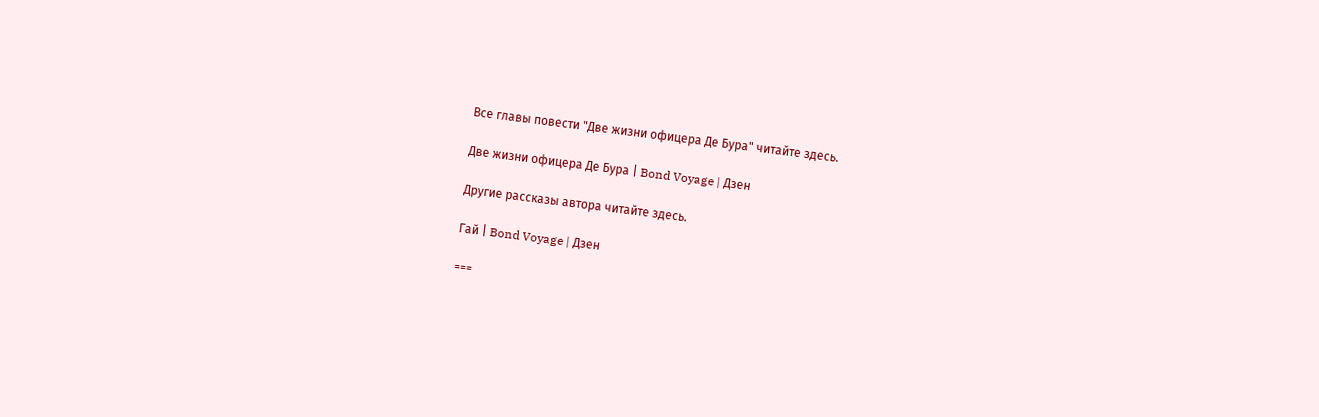Все главы повести "Две жизни офицера Де Бура" читайте здесь.

Две жизни офицера Де Бура | Bond Voyage | Дзен

Другие рассказы автора читайте здесь.

Гай | Bond Voyage | Дзен

===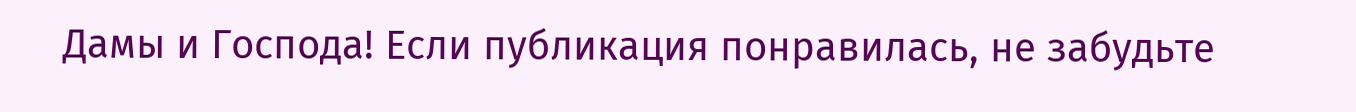Дамы и Господа! Если публикация понравилась, не забудьте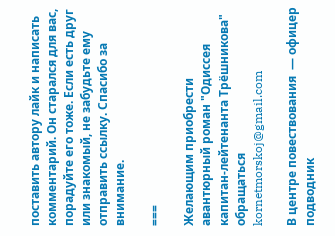поставить автору лайк и написать комментарий. Он старался для вас, порадуйте его тоже. Если есть друг или знакомый, не забудьте ему отправить ссылку. Спасибо за внимание.

===

Желающим приобрести авантюрный роман "Одиссея капитан-лейтенанта Трёшникова" обращаться kornetmorskoj@gmail.com

В центре повествования  — офицер подводник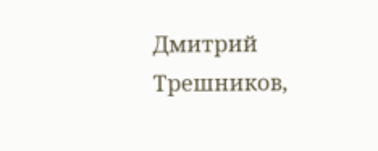Дмитрий  Трешников,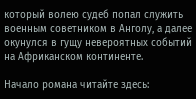который волею судеб попал служить военным советником в Анголу, а далее окунулся в гущу невероятных событий на Африканском континенте.

Начало романа читайте здесь: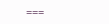===